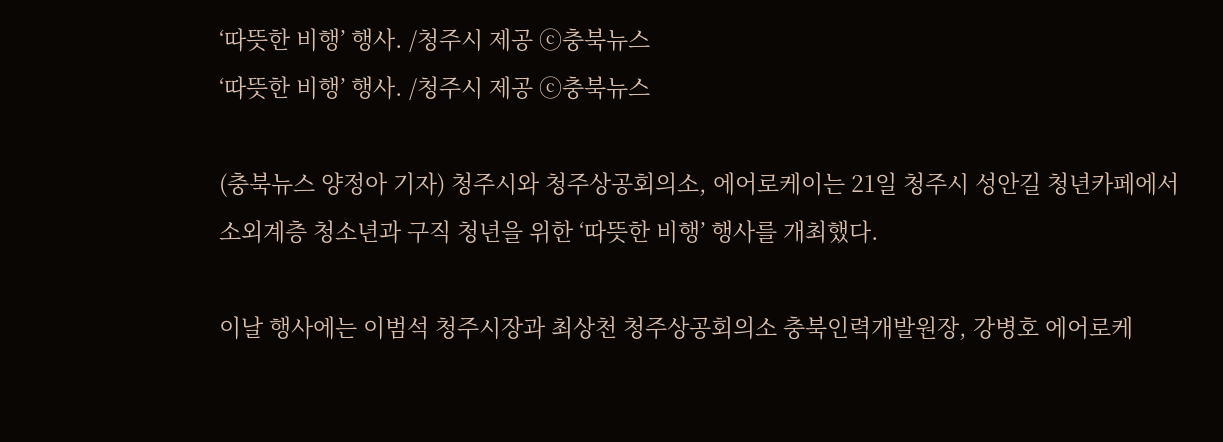‘따뜻한 비행’ 행사. /청주시 제공 ⓒ충북뉴스
‘따뜻한 비행’ 행사. /청주시 제공 ⓒ충북뉴스

(충북뉴스 양정아 기자) 청주시와 청주상공회의소, 에어로케이는 21일 청주시 성안길 청년카페에서 소외계층 청소년과 구직 청년을 위한 ‘따뜻한 비행’ 행사를 개최했다.

이날 행사에는 이범석 청주시장과 최상천 청주상공회의소 충북인력개발원장, 강병호 에어로케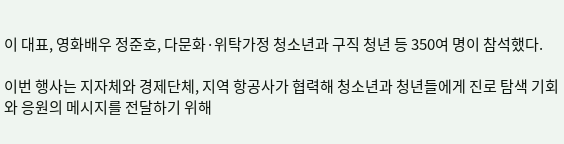이 대표, 영화배우 정준호, 다문화·위탁가정 청소년과 구직 청년 등 350여 명이 참석했다.

이번 행사는 지자체와 경제단체, 지역 항공사가 협력해 청소년과 청년들에게 진로 탐색 기회와 응원의 메시지를 전달하기 위해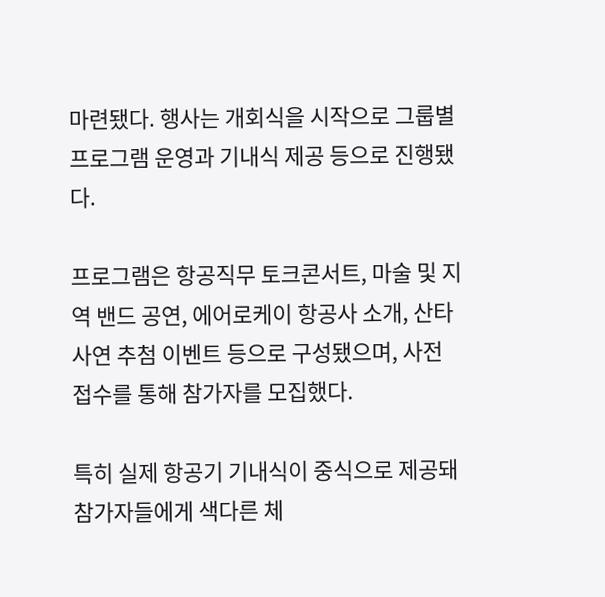마련됐다. 행사는 개회식을 시작으로 그룹별 프로그램 운영과 기내식 제공 등으로 진행됐다.

프로그램은 항공직무 토크콘서트, 마술 및 지역 밴드 공연, 에어로케이 항공사 소개, 산타 사연 추첨 이벤트 등으로 구성됐으며, 사전 접수를 통해 참가자를 모집했다.

특히 실제 항공기 기내식이 중식으로 제공돼 참가자들에게 색다른 체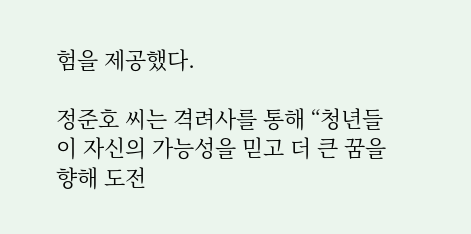험을 제공했다.

정준호 씨는 격려사를 통해 “청년들이 자신의 가능성을 믿고 더 큰 꿈을 향해 도전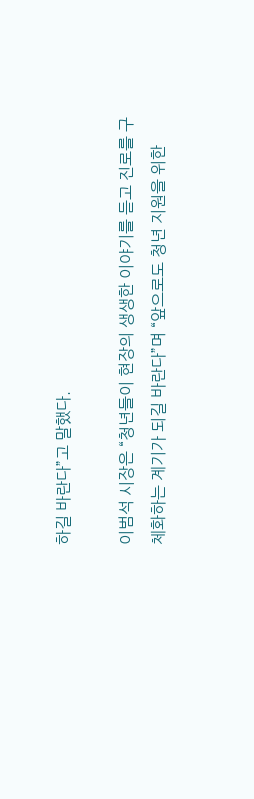하길 바란다”고 말했다.

이범석 시장은 “청년들이 현장의 생생한 이야기를 듣고 진로를 구체화하는 계기가 되길 바란다”며 “앞으로도 청년 지원을 위한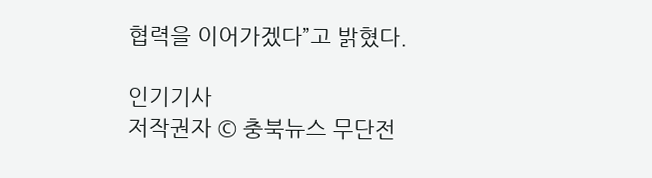협력을 이어가겠다”고 밝혔다.

인기기사
저작권자 © 충북뉴스 무단전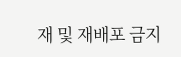재 및 재배포 금지